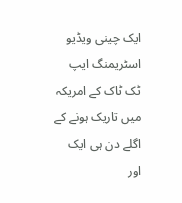ایک چینی ویڈیو اسٹریمنگ ایپ ٹک ٹاک کے امریکہ میں تاریک ہونے کے اگلے دن ہی ایک اور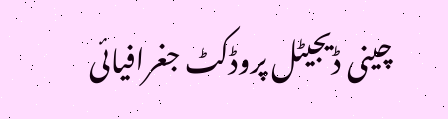چینی ڈیجیٹل پروڈکٹ جغرافیائی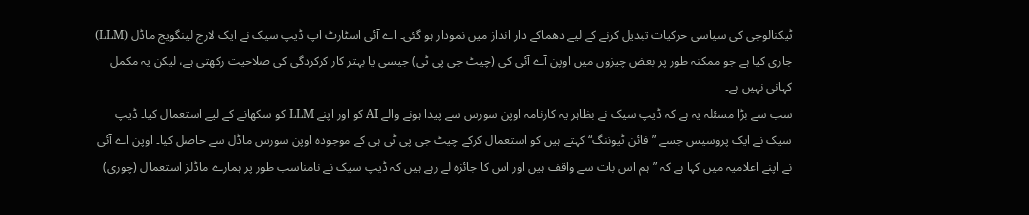ٹیکنالوجی کی سیاسی حرکیات تبدیل کرنے کے لیے دھماکے دار انداز میں نمودار ہو گئی۔ اے آئی اسٹارٹ اپ ڈیپ سیک نے ایک لارج لینگویج ماڈل (LLM) جاری کیا ہے جو ممکنہ طور پر بعض چیزوں میں اوپن آے آئی کی (چیٹ جی پی ٹی) جیسی یا بہتر کار کرکردگی کی صلاحیت رکھتی ہے، لیکن یہ مکمل کہانی نہیں ہے۔
سب سے بڑا مسئلہ یہ ہے کہ ڈیپ سیک نے بظاہر یہ کارنامہ اوپن سورس سے پیدا ہونے والے AI کو اور اپنے LLM کو سکھانے کے لیے استعمال کیا۔ ڈیپ سیک نے ایک پروسیس جسے ” فائن ٹیوننگ“ کہتے ہیں کو استعمال کرکے چیٹ جی پی ٹی ہی کے موجودہ اوپن سورس ماڈل سے حاصل کیا۔ اوپن اے آئی نے اپنے اعلامیہ میں کہا ہے کہ ”ہم اس بات سے واقف ہیں اور اس کا جائزہ لے رہے ہیں کہ ڈیپ سیک نے نامناسب طور پر ہمارے ماڈلز استعمال (چوری)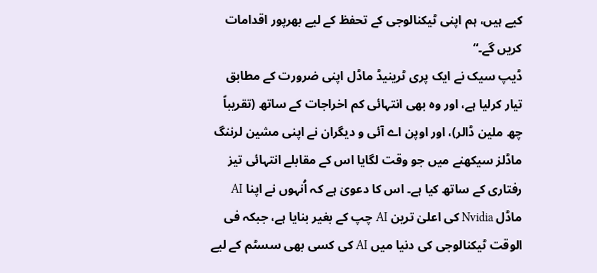کیے ہیں، ہم اپنی ٹیکنالوجی کے تحفظ کے لیے بھرپور اقدامات کریں گے۔“
ڈیپ سیک نے ایک پری ٹرینیڈ ماڈل اپنی ضرورت کے مطابق تیار کرلیا ہے، اور وہ بھی انتہائی کم اخراجات کے ساتھ (تقریباً چھ ملین ڈالر)، اور اوپن اے آئی و دیگران نے اپنی مشین لرننگ ماڈلز سیکھنے میں جو وقت لگایا اس کے مقابلے انتہائی تیز رفتاری کے ساتھ کیا ہے۔ اس کا دعویٰ ہے کہ اُنہوں نے اپنا AI ماڈل Nvidia کی اعلیٰ ترین AI چپ کے بغیر بنایا ہے، جبکہ فی الوقت ٹیکنالوجی کی دنیا میں AI کی کسی بھی سسٹم کے لیے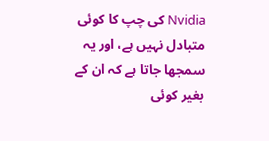Nvidia کی چپ کا کوئی متبادل نہیں ہے، اور یہ سمجھا جاتا ہے کہ ان کے بغیر کوئی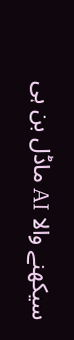سیکھنے والا AI ماڈل بن ہی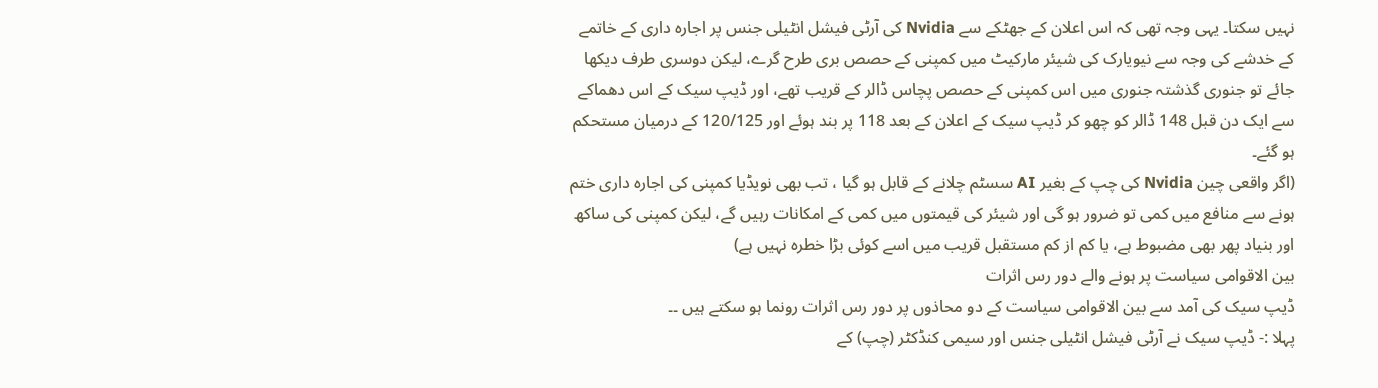نہیں سکتا۔ یہی وجہ تھی کہ اس اعلان کے جھٹکے سے Nvidia کی آرٹی فیشل انٹیلی جنس پر اجارہ داری کے خاتمے کے خدشے کی وجہ سے نیویارک کی شیئر مارکیٹ میں کمپنی کے حصص بری طرح گرے، لیکن دوسری طرف دیکھا جائے تو جنوری گذشتہ جنوری میں اس کمپنی کے حصص پچاس ڈالر کے قریب تھے، اور ڈیپ سیک کے اس دھماکے سے ایک دن قبل 148 ڈالر کو چھو کر ڈیپ سیک کے اعلان کے بعد 118 پر بند ہوئے اور 120/125 کے درمیان مستحکم ہو گئے۔
(اگر واقعی چین Nvidia کی چپ کے بغیر AI سسٹم چلانے کے قابل ہو گیا ، تب بھی نویڈیا کمپنی کی اجارہ داری ختم ہونے سے منافع میں کمی تو ضرور ہو گی اور شیئر کی قیمتوں میں کمی کے امکانات رہیں گے، لیکن کمپنی کی ساکھ اور بنیاد پھر بھی مضبوط ہے، یا کم از کم مستقبل قریب میں اسے کوئی بڑا خطرہ نہیں ہے)
بین الاقوامی سیاست پر ہونے والے دور رس اثرات
ڈیپ سیک کی آمد سے بین الاقوامی سیاست کے دو محاذوں پر دور رس اثرات رونما ہو سکتے ہیں ۔۔
پہلا :- ڈیپ سیک نے آرٹی فیشل انٹیلی جنس اور سیمی کنڈکٹر (چپ) کے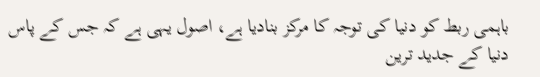باہمی ربط کو دنیا کی توجہ کا مرکز بنادیا ہے، اصول یہی ہے کہ جس کے پاس دنیا کے جدید ترین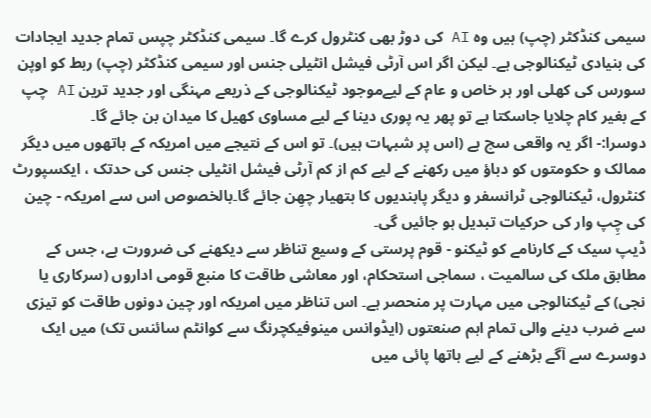سیمی کنڈکٹر (چپ) ہیں وہ AI کی دوڑ بھی کنٹرول کرے گا۔ سیمی کنڈکٹر چپس تمام جدید ایجادات کی بنیادی ٹیکنالوجی ہے۔ لیکن اگر اس آرٹی فیشل انٹیلی جنس اور سیمی کنڈکٹر (چپ) ربط کو اوپن سورس کی کھلی اور ہر خاص و عام کے لیےموجود ٹیکنالوجی کے ذریعے مہنگی اور جدید ترین AI چپ کے بغیر کام چلایا جاسکتا ہے تو پھر یہ پوری دینا کے لیے مساوی کھیل کا میدان بن جائے گا۔
دوسرا:- اگر یہ واقعی سچ ہے (اس پر شبہات ہیں)۔ تو اس کے نتیجے میں امریکہ کے ہاتھوں میں دیگر ممالک و حکومتوں کو دباؤ میں رکھنے کے لیے کم از کم آرٹی فیشل انٹیلی جنس کی حدتک ، ایکسپورٹ کنٹرول، ٹیکنالوجی ٹرانسفر و دیگر پابندیوں کا ہتھیار چھِن جائے گا۔بالخصوص اس سے امریکہ - چین کی چِپ وار کی حرکیات تبدیل ہو جائیں گی۔
ڈیپ سیک کے کارنامے کو ٹیکنو - قوم پرستی کے وسیع تناظر سے دیکھنے کی ضرورت ہے، جس کے مطابق ملک کی سالمیت ، سماجی استحکام، اور معاشی طاقت کا منبع قومی اداروں (سرکاری یا نجی) کے ٹیکنالوجی میں مہارت پر منحصر ہے۔ اس تناظر میں امریکہ اور چین دونوں طاقت کو تیزی سے ضرب دینے والی تمام اہم صنعتوں (ایڈوانس مینوفیکچرنگ سے کوانٹم سائنس تک) میں ایک دوسرے سے آگے بڑھنے کے لیے ہاتھا پائی میں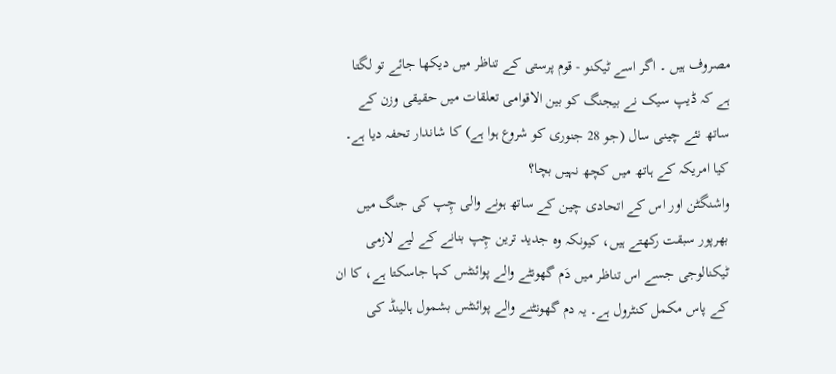مصروف ہیں ۔ اگر اسے ٹیکنو - قوم پرستی کے تناظر میں دیکھا جائے تو لگتا ہے کہ ڈیپ سیک نے بیجنگ کو بین الاقوامی تعلقات میں حقیقی وزن کے ساتھ نئے چینی سال (جو 28 جنوری کو شروع ہوا ہے) کا شاندار تحفہ دیا ہے۔
کیا امریکہ کے ہاتھ میں کچھ نہیں بچا؟
واشنگٹن اور اس کے اتحادی چین کے ساتھ ہونے والی چِپ کی جنگ میں بھرپور سبقت رکھتے ہیں، کیونکہ وہ جدید ترین چِپ بنانے کے لیے لازمی ٹیکنالوجی جسے اس تناظر میں دَم گھونٹے والے پوائنٹس کہا جاسکتا ہے، کا ان کے پاس مکمل کنٹرول ہے۔ یہ دم گھونٹنے والے پوائنٹس بشمول ہالینڈ کی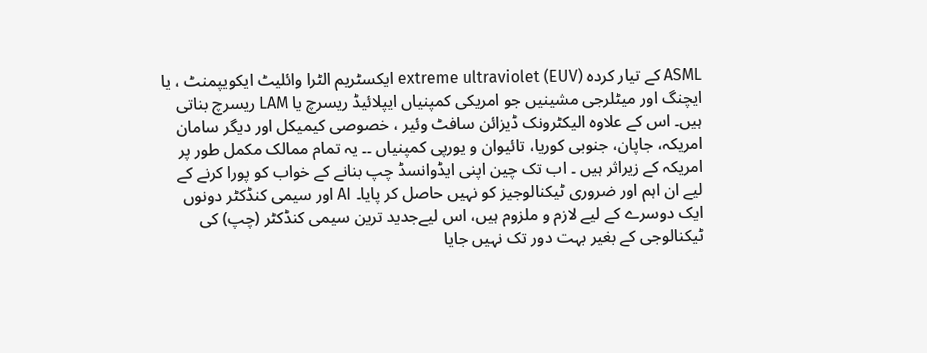ASML کے تیار کردہ extreme ultraviolet (EUV) ایکسٹریم الٹرا وائلیٹ ایکویپمنٹ ، یا ایچنگ اور میٹلرجی مشینیں جو امریکی کمپنیاں ایپلائیڈ ریسرچ یا LAM ریسرچ بناتی ہیں۔ اس کے علاوہ الیکٹرونک ڈیزائن سافٹ وئیر ، خصوصی کیمیکل اور دیگر سامان امریکہ، جاپان، جنوبی کوریا، تائیوان و یورپی کمپنیاں ۔۔ یہ تمام ممالک مکمل طور پر امریکہ کے زیراثر ہیں ۔ اب تک چین اپنی ایڈوانسڈ چپ بنانے کے خواب کو پورا کرنے کے لیے ان اہم اور ضروری ٹیکنالوجیز کو نہیں حاصل کر پایا۔ AI اور سیمی کنڈکٹر دونوں ایک دوسرے کے لیے لازم و ملزوم ہیں، اس لیےجدید ترین سیمی کنڈکٹر (چپ) کی ٹیکنالوجی کے بغیر بہت دور تک نہیں جایا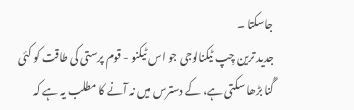جاسکتا ۔
جدید ترین چِپ ٹیکنالوجی جو اس ٹیکنو - قوم پرستی کی طاقت کو کئی گُنا بڑھا سکتی ہے، کے دسترس میں نہ آنے کا مطلب یہ ہے کہ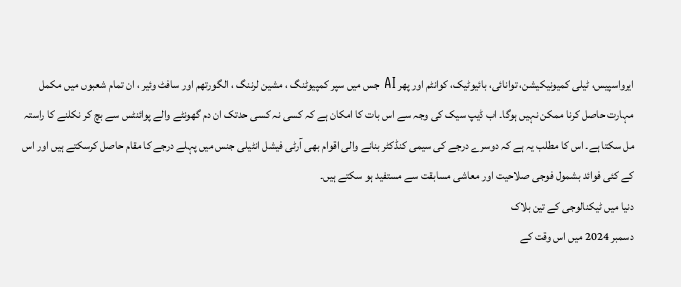ایرواسپیس، ٹیلی کمیونیکیشن، توانائی، بائیوٹیک، کوانٹم اور پھر AI جس میں سپر کمپیوٹنگ ، مشین لرننگ ، الگورتھم اور سافٹ وئیر ، ان تمام شعبوں میں مکمل مہارت حاصل کرنا ممکن نہیں ہوگا۔ اب ڈیپ سیک کی وجہ سے اس بات کا امکان ہے کہ کسی نہ کسی حدتک ان دم گھونٹے والے پوائنٹس سے بچ کر نکلنے کا راستہ مل سکتا ہے۔ اس کا مطلب یہ ہے کہ دوسرے درجے کی سیمی کنڈکٹر بنانے والی اقوام بھی آرٹی فیشل انٹیلی جنس میں پہلے درجے کا مقام حاصل کرسکتے ہیں اور اس کے کئی فوائد بشمول فوجی صلاحیت اور معاشی مسابقت سے مستفید ہو سکتے ہیں۔
دنیا میں ٹیکنالوجی کے تین بلاک
دسمبر 2024 میں اس وقت کے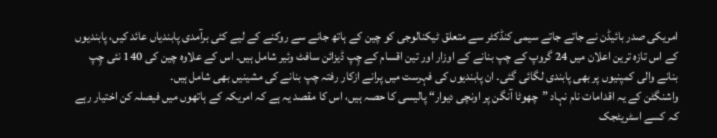امریکی صدر بائیڈن نے جاتے جاتے سیمی کنڈکٹر سے متعلق ٹیکنالوجی کو چین کے ہاتھ جانے سے روکنے کے لیے کئی برآمدی پابندیاں عائد کیں، پابندیوں کے اس تازہ ترین اعلان میں 24 گروپ کے چپ بنانے کے اوزار اور تین اقسام کے چِپ ڈیزائن سافٹ وئیر شامل ہیں۔ اس کے علاوہ چین کی 140 نئی چِپ بنانے والی کمپنیوں پر بھی پابندی لگائی گئی۔ ان پابندیوں کی فہرست میں پرانے ازکار رفتہ چپ بنانے کی مشینیں بھی شامل ہیں۔
واشنگٹن کے یہ اقدامات نام نہاد ”چھوٹا آنگن پر اونچی دیوار“ پالیسی کا حصہ ہیں، اس کا مقصد یہ ہے کہ امریکہ کے ہاتھوں میں فیصلہ کن اختیار رہے کہ کسے اسٹریٹجک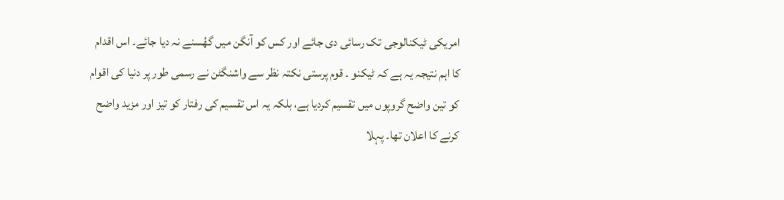امریکی ٹیکنالوجی تک رسائی دی جائے اور کس کو آنگن میں گھُسنے نہ دیا جائے۔ اس اقدام کا اہم نتیجہ یہ ہے کہ ٹیکنو ۔ قوم پرستی نکتہ نظر سے واشنگٹن نے رسمی طور پر دنیا کی اقوام کو تین واضح گروپوں میں تقسیم کردیا ہے، بلکہ یہ اس تقسیم کی رفتار کو تیز اور مزید واضح کرنے کا اعلان تھا۔ پہلا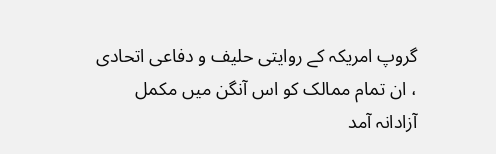گروپ امریکہ کے روایتی حلیف و دفاعی اتحادی ، ان تمام ممالک کو اس آنگن میں مکمل آزادانہ آمد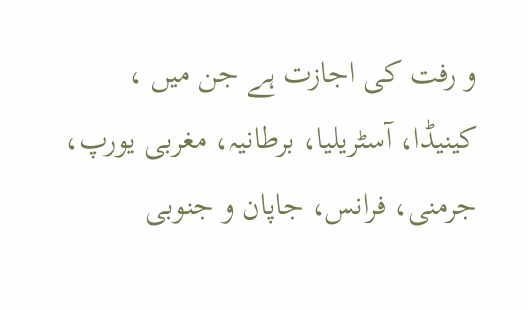و رفت کی اجازت ہے جن میں ، کینیڈا، آسٹریلیا، برطانیہ، مغربی یورپ، جرمنی، فرانس، جاپان و جنوبی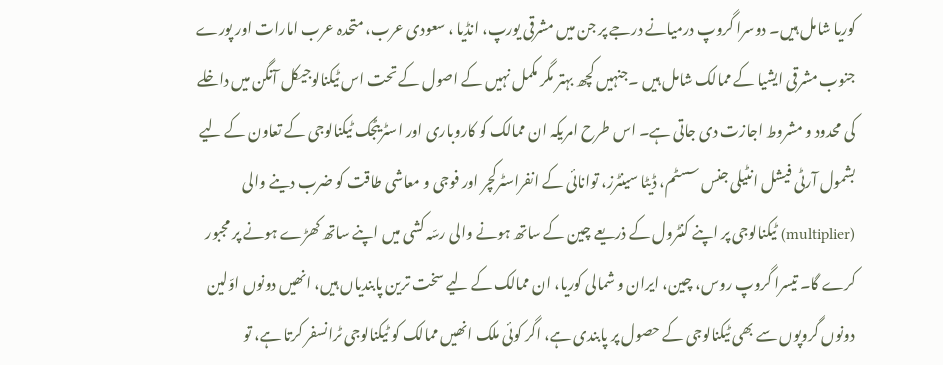کوریا شامل ہیں۔ دوسرا گروپ درمیانے درجے پر جن میں مشرقی یورپ، انڈیا ، سعودی عرب، متحدہ عرب امارات اور پورے جنوب مشرقی ایشیا کے ممالک شامل ہیں ۔جنہیں کچھ بہتر مگر مکمل نہیں کے اصول کے تحت اس ٹیکنالوجیکل آنگن میں داخلے کی محدود و مشروط اجازت دی جاتی ہے۔ اس طرح امریکہ ان ممالک کو کاروباری اور اسٹریٹجک ٹیکنالوجی کے تعاون کے لیے بشمول آرٹی فیشل انٹیلی جنس سسٹم، ڈیٹا سینٹرز، توانائی کے انفراسٹرکچر اور فوجی و معاشی طاقت کو ضرب دینے والی (multiplier) ٹیکنالوجی پر اپنے کنٹرول کے ذریعے چین کے ساتھ ہونے والی رسّہ کشی میں اپنے ساتھ کھڑے ہونے پر مجبور کرے گا۔ تیسرا گروپ روس، چین، ایران و شمالی کوریا، ان ممالک کے لیے سخت ترین پابندیاں ہیں، انھیں دونوں اوّلین دونوں گروپوں سے بھی ٹیکنالوجی کے حصول پر پابندی ہے، اگر کوئی ملک انھیں ممالک کو ٹیکنالوجی ٹرانسفر کرتا ہے، تو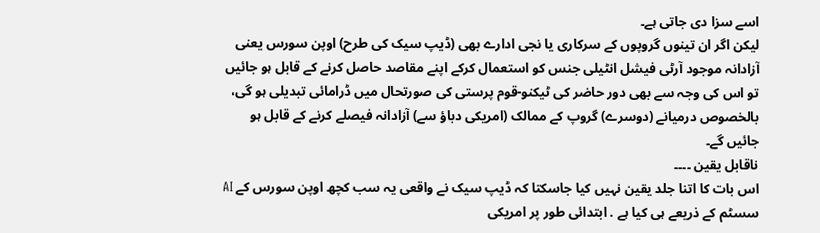اسے سزا دی جاتی ہے۔
لیکن اگر ان تینوں گروپوں کے سرکاری یا نجی ادارے بھی (ڈیپ سیک کی طرح) اوپن سورس یعنی آزادانہ موجود آرٹی فیشل انٹیلی جنس کو استعمال کرکے اپنے مقاصد حاصل کرنے کے قابل ہو جائیں تو اس کی وجہ سے بھی دور حاضر کی ٹیکنو-قوم پرستی کی صورتحال میں ڈرامائی تبدیلی ہو گی، بالخصوص درمیانے (دوسرے) گروپ کے ممالک (امریکی دباؤ سے) آزادانہ فیصلے کرنے کے قابل ہو جائیں گے۔
ناقابل یقین ۔۔۔۔
اس بات کا اتنا جلد یقین نہیں کیا جاسکتا کہ ڈیپ سیک نے واقعی یہ سب کچھ اوپن سورس کے AI سسٹم کے ذریعے ہی کیا ہے . ابتدائی طور پر امریکی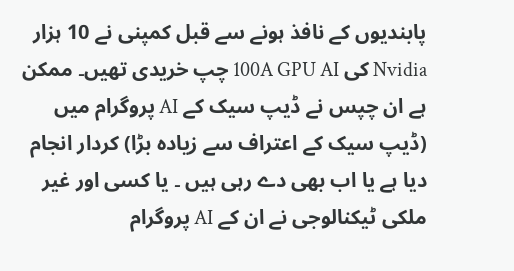پابندیوں کے نافذ ہونے سے قبل کمپنی نے 10 ہزار Nvidia کی 100A GPU AI چپ خریدی تھیں۔ ممکن ہے ان چپس نے ڈیپ سیک کے AI پروگرام میں (ڈیپ سیک کے اعتراف سے زیادہ بڑا) کردار انجام دیا ہے یا اب بھی دے رہی ہیں ۔ یا کسی اور غیر ملکی ٹیکنالوجی نے ان کے AI پروگرام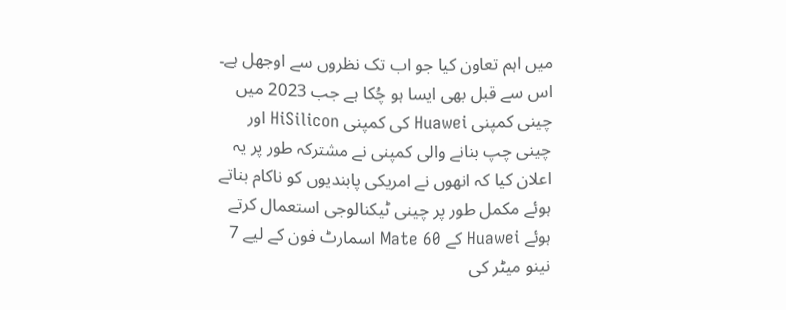میں اہم تعاون کیا جو اب تک نظروں سے اوجھل ہے۔ اس سے قبل بھی ایسا ہو چُکا ہے جب 2023 میں چینی کمپنی Huawei کی کمپنی HiSilicon اور چینی چپ بنانے والی کمپنی نے مشترکہ طور پر یہ اعلان کیا کہ انھوں نے امریکی پابندیوں کو ناکام بناتے ہوئے مکمل طور پر چینی ٹیکنالوجی استعمال کرتے ہوئے Huawei کے Mate 60 اسمارٹ فون کے لیے 7 نینو میٹر کی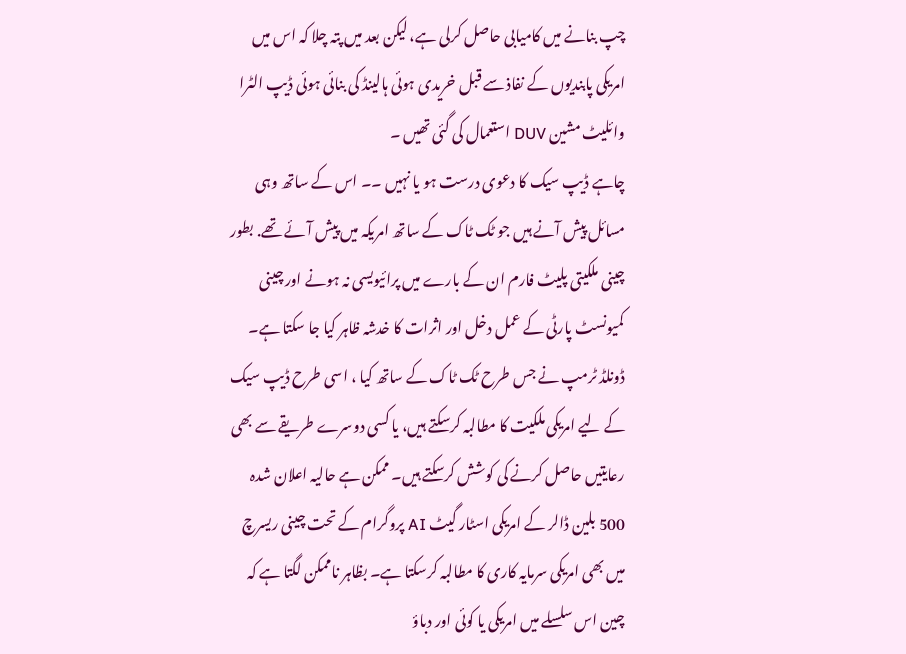چپ بنانے میں کامیابی حاصل کرلی ہے، لیکن بعد میں پتہ چلا کہ اس میں امریکی پابندیوں کے نفاذ سے قبل خریدی ہوئی ہالینڈ کی بنائی ہوئی ڈیپ الٹرا وائلیٹ مشین DUV استعمال کی گئی تھیں ۔
چاہے ڈیپ سیک کا دعوی درست ہو یا نہیں ۔۔ اس کے ساتھ وہی مسائل پیش آنے ہیں جو ٹک ٹاک کے ساتھ امریکہ میں پیش آئے تھے. بطور چینی ملکیتی پلیٹ فارم ان کے بارے میں پرائیویسی نہ ہونے اور چینی کمیونسٹ پارٹی کے عمل دخل اور اثرات کا خدشہ ظاہر کیا جا سکتا ہے۔ ڈونلڈ ٹرمپ نے جس طرح ٹک ٹاک کے ساتھ کیا ، اسی طرح ڈیپ سیک کے لیے امریکی ملکیت کا مطالبہ کرسکتے ہیں، یا کسی دوسرے طریقے سے بھی رعایتیں حاصل کرنے کی کوشش کرسکتے ہیں۔ ممکن ہے حالیہ اعلان شدہ 500 بلین ڈالر کے امریکی اسٹار گیٹ AI پروگرام کے تحت چینی ریسرچ میں بھی امریکی سرمایہ کاری کا مطالبہ کرسکتا ہے۔ بظاہر ناممکن لگتا ہے کہ چین اس سلسلے میں امریکی یا کوئی اور دباؤ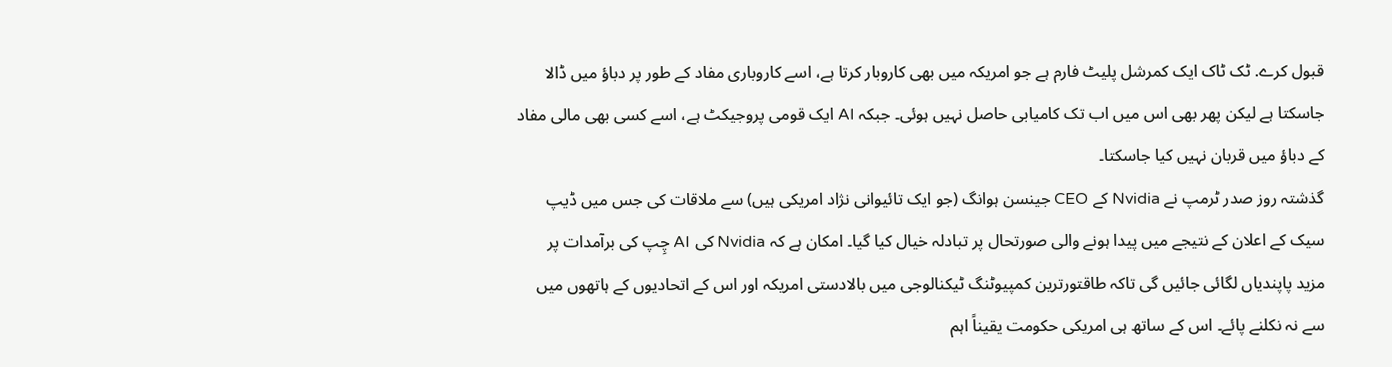قبول کرے. ٹک ٹاک ایک کمرشل پلیٹ فارم ہے جو امریکہ میں بھی کاروبار کرتا ہے، اسے کاروباری مفاد کے طور پر دباؤ میں ڈالا جاسکتا ہے لیکن پھر بھی اس میں اب تک کامیابی حاصل نہیں ہوئی۔ جبکہ AI ایک قومی پروجیکٹ ہے، اسے کسی بھی مالی مفاد کے دباؤ میں قربان نہیں کیا جاسکتا۔
گذشتہ روز صدر ٹرمپ نے Nvidia کے CEO جینسن ہوانگ (جو ایک تائیوانی نژاد امریکی ہیں) سے ملاقات کی جس میں ڈیپ سیک کے اعلان کے نتیجے میں پیدا ہونے والی صورتحال پر تبادلہ خیال کیا گیا۔ امکان ہے کہ Nvidia کی AI چِپ کی برآمدات پر مزید پاپندیاں لگائی جائیں گی تاکہ طاقتورترین کمپیوٹنگ ٹیکنالوجی میں بالادستی امریکہ اور اس کے اتحادیوں کے ہاتھوں میں سے نہ نکلنے پائے۔ اس کے ساتھ ہی امریکی حکومت یقیناً اہم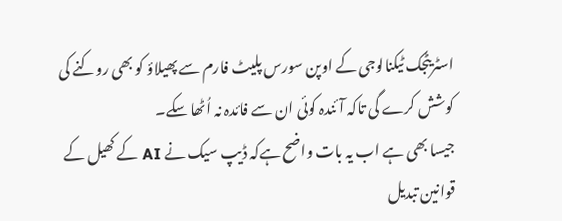اسٹریٹجک ٹیکنالوجی کے اوپن سورس پلیٹ فارم سے پھیلاؤ کو بھی روکنے کی کوشش کرے گی تاکہ آئندہ کوئی ان سے فائدہ نہ اُٹھا سکے۔
جیسا بھی ہے اب یہ بات واضح ہےکہ ڈیپ سیک نے AI کے کھیل کے قوانین تبدیل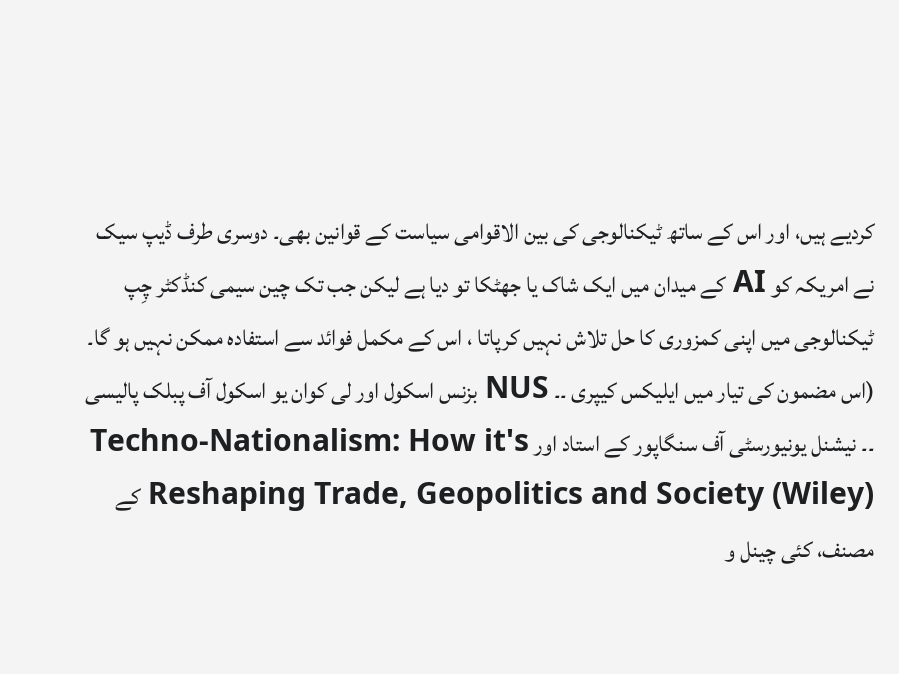کردیے ہیں، اور اس کے ساتھ ٹیکنالوجی کی بین الاقوامی سیاست کے قوانین بھی۔ دوسری طرف ڈیپ سیک نے امریکہ کو AI کے میدان میں ایک شاک یا جھٹکا تو دیا ہے لیکن جب تک چین سیمی کنڈکٹر چِپ ٹیکنالوجی میں اپنی کمزوری کا حل تلاش نہیں کرپاتا ، اس کے مکمل فوائد سے استفادہ ممکن نہیں ہو گا۔
(اس مضمون کی تیار میں ایلیکس کیپری ۔۔ NUS بزنس اسکول اور لی کوان یو اسکول آف پبلک پالیسی ۔۔ نیشنل یونیورسٹی آف سنگاپور کے استاد اور Techno-Nationalism: How it's Reshaping Trade, Geopolitics and Society (Wiley) کے مصنف، کئی چینل و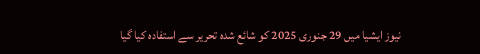نیوز ایشیا میں 29 جنوری 2025 کو شائع شدہ تحریر سے استفادہ کیا گیا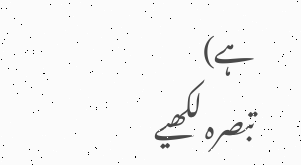ہے)
تبصرہ لکھیے